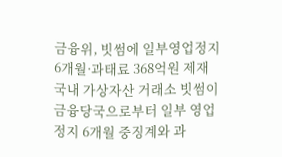금융위, 빗썸에 일부영업정지 6개월·과태료 368억원 제재
국내 가상자산 거래소 빗썸이 금융당국으로부터 일부 영업정지 6개월 중징계와 과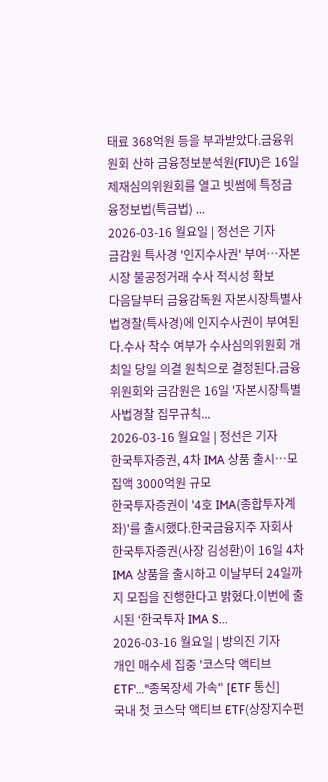태료 368억원 등을 부과받았다.금융위원회 산하 금융정보분석원(FIU)은 16일 제재심의위원회를 열고 빗썸에 특정금융정보법(특금법) ...
2026-03-16 월요일 | 정선은 기자
금감원 특사경 '인지수사권' 부여…자본시장 불공정거래 수사 적시성 확보
다음달부터 금융감독원 자본시장특별사법경찰(특사경)에 인지수사권이 부여된다.수사 착수 여부가 수사심의위원회 개최일 당일 의결 원칙으로 결정된다.금융위원회와 금감원은 16일 '자본시장특별사법경찰 집무규칙...
2026-03-16 월요일 | 정선은 기자
한국투자증권, 4차 IMA 상품 출시…모집액 3000억원 규모
한국투자증권이 '4호 IMA(종합투자계좌)'를 출시했다.한국금융지주 자회사 한국투자증권(사장 김성환)이 16일 4차 IMA 상품을 출시하고 이날부터 24일까지 모집을 진행한다고 밝혔다.이번에 출시된 ‘한국투자 IMA S...
2026-03-16 월요일 | 방의진 기자
개인 매수세 집중 '코스닥 액티브 ETF'…"종목장세 가속" [ETF 통신]
국내 첫 코스닥 액티브 ETF(상장지수펀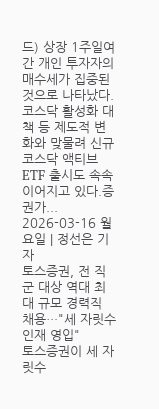드) 상장 1주일여 간 개인 투자자의 매수세가 집중된 것으로 나타났다. 코스닥 활성화 대책 등 제도적 변화와 맞물려 신규 코스닥 액티브 ETF 출시도 속속 이어지고 있다.증권가...
2026-03-16 월요일 | 정선은 기자
토스증권, 전 직군 대상 역대 최대 규모 경력직 채용…"세 자릿수 인재 영입"
토스증권이 세 자릿수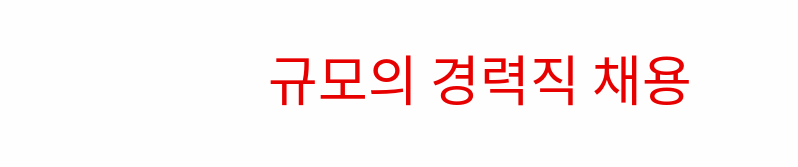규모의 경력직 채용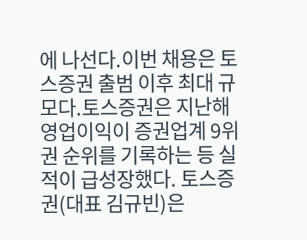에 나선다.이번 채용은 토스증권 출범 이후 최대 규모다.토스증권은 지난해 영업이익이 증권업계 9위권 순위를 기록하는 등 실적이 급성장했다. 토스증권(대표 김규빈)은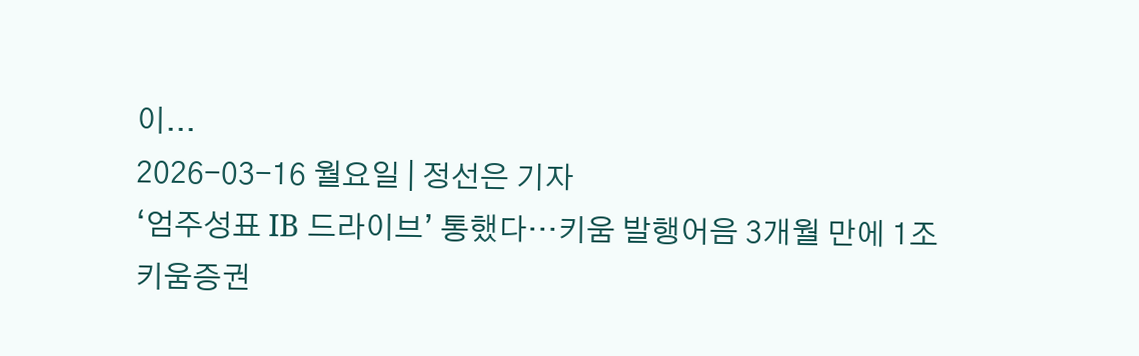이...
2026-03-16 월요일 | 정선은 기자
‘엄주성표 IB 드라이브’ 통했다…키움 발행어음 3개월 만에 1조
키움증권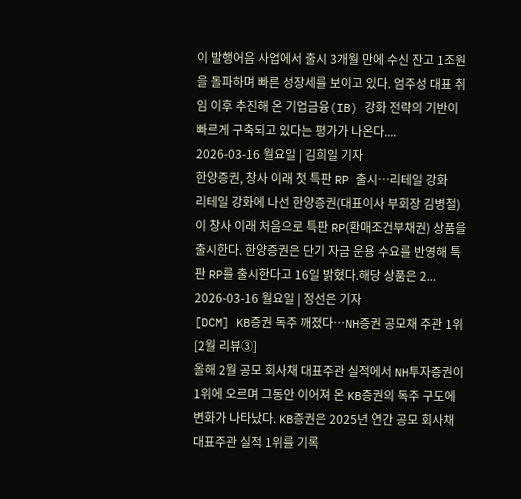이 발행어음 사업에서 출시 3개월 만에 수신 잔고 1조원을 돌파하며 빠른 성장세를 보이고 있다. 엄주성 대표 취임 이후 추진해 온 기업금융(IB) 강화 전략의 기반이 빠르게 구축되고 있다는 평가가 나온다....
2026-03-16 월요일 | 김희일 기자
한양증권, 창사 이래 첫 특판 RP 출시…리테일 강화
리테일 강화에 나선 한양증권(대표이사 부회장 김병철)이 창사 이래 처음으로 특판 RP(환매조건부채권) 상품을 출시한다. 한양증권은 단기 자금 운용 수요를 반영해 특판 RP를 출시한다고 16일 밝혔다.해당 상품은 2...
2026-03-16 월요일 | 정선은 기자
[DCM] KB증권 독주 깨졌다…NH증권 공모채 주관 1위 [2월 리뷰③]
올해 2월 공모 회사채 대표주관 실적에서 NH투자증권이 1위에 오르며 그동안 이어져 온 KB증권의 독주 구도에 변화가 나타났다. KB증권은 2025년 연간 공모 회사채 대표주관 실적 1위를 기록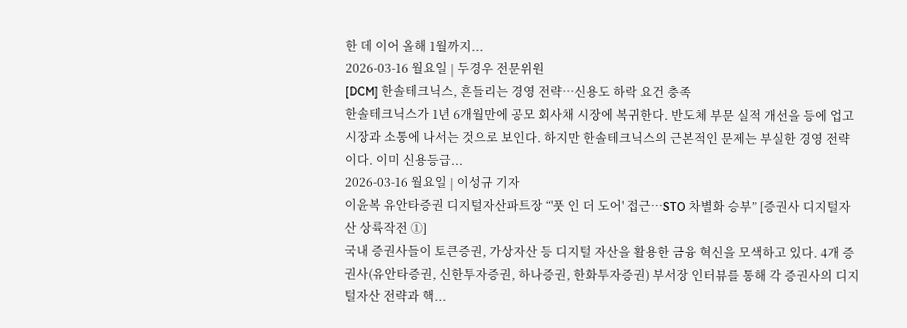한 데 이어 올해 1월까지...
2026-03-16 월요일 | 두경우 전문위원
[DCM] 한솔테크닉스, 흔들리는 경영 전략…신용도 하락 요건 충족
한솔테크닉스가 1년 6개월만에 공모 회사채 시장에 복귀한다. 반도체 부문 실적 개선을 등에 업고 시장과 소통에 나서는 것으로 보인다. 하지만 한솔테크닉스의 근본적인 문제는 부실한 경영 전략이다. 이미 신용등급...
2026-03-16 월요일 | 이성규 기자
이윤복 유안타증권 디지털자산파트장 “'풋 인 더 도어' 접근…STO 차별화 승부” [증권사 디지털자산 상륙작전 ①]
국내 증권사들이 토큰증권, 가상자산 등 디지털 자산을 활용한 금융 혁신을 모색하고 있다. 4개 증권사(유안타증권, 신한투자증권, 하나증권, 한화투자증권) 부서장 인터뷰를 통해 각 증권사의 디지털자산 전략과 핵...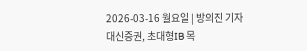2026-03-16 월요일 | 방의진 기자
대신증권, 초대형IB 목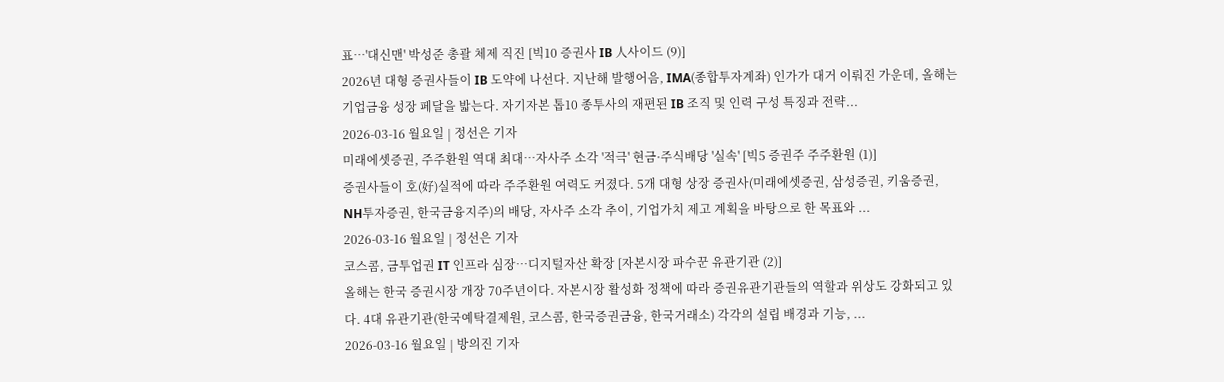표…'대신맨' 박성준 총괄 체제 직진 [빅10 증권사 IB 人사이드 (9)]
2026년 대형 증권사들이 IB 도약에 나선다. 지난해 발행어음, IMA(종합투자계좌) 인가가 대거 이뤄진 가운데, 올해는 기업금융 성장 페달을 밟는다. 자기자본 톱10 종투사의 재편된 IB 조직 및 인력 구성 특징과 전략...
2026-03-16 월요일 | 정선은 기자
미래에셋증권, 주주환원 역대 최대…자사주 소각 '적극' 현금·주식배당 '실속' [빅5 증권주 주주환원 (1)]
증권사들이 호(好)실적에 따라 주주환원 여력도 커졌다. 5개 대형 상장 증권사(미래에셋증권, 삼성증권, 키움증권, NH투자증권, 한국금융지주)의 배당, 자사주 소각 추이, 기업가치 제고 계획을 바탕으로 한 목표와 ...
2026-03-16 월요일 | 정선은 기자
코스콤, 금투업권 IT 인프라 심장…디지털자산 확장 [자본시장 파수꾼 유관기관 (2)]
올해는 한국 증권시장 개장 70주년이다. 자본시장 활성화 정책에 따라 증권유관기관들의 역할과 위상도 강화되고 있다. 4대 유관기관(한국예탁결제원, 코스콤, 한국증권금융, 한국거래소) 각각의 설립 배경과 기능, ...
2026-03-16 월요일 | 방의진 기자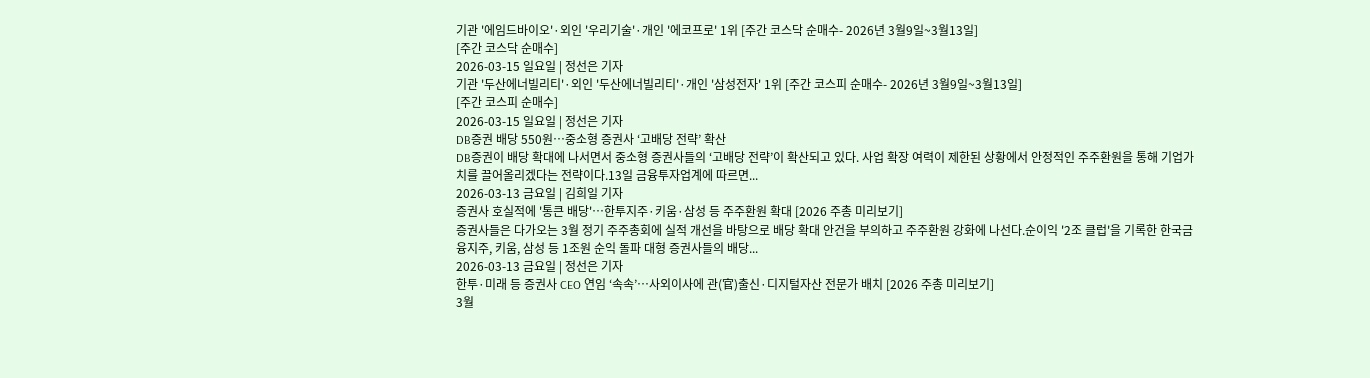기관 '에임드바이오'·외인 '우리기술'·개인 '에코프로' 1위 [주간 코스닥 순매수- 2026년 3월9일~3월13일]
[주간 코스닥 순매수]
2026-03-15 일요일 | 정선은 기자
기관 '두산에너빌리티'·외인 '두산에너빌리티'·개인 '삼성전자' 1위 [주간 코스피 순매수- 2026년 3월9일~3월13일]
[주간 코스피 순매수]
2026-03-15 일요일 | 정선은 기자
DB증권 배당 550원…중소형 증권사 ‘고배당 전략’ 확산
DB증권이 배당 확대에 나서면서 중소형 증권사들의 ‘고배당 전략’이 확산되고 있다. 사업 확장 여력이 제한된 상황에서 안정적인 주주환원을 통해 기업가치를 끌어올리겠다는 전략이다.13일 금융투자업계에 따르면...
2026-03-13 금요일 | 김희일 기자
증권사 호실적에 '통큰 배당'…한투지주·키움·삼성 등 주주환원 확대 [2026 주총 미리보기]
증권사들은 다가오는 3월 정기 주주총회에 실적 개선을 바탕으로 배당 확대 안건을 부의하고 주주환원 강화에 나선다.순이익 '2조 클럽'을 기록한 한국금융지주, 키움, 삼성 등 1조원 순익 돌파 대형 증권사들의 배당...
2026-03-13 금요일 | 정선은 기자
한투·미래 등 증권사 CEO 연임 ‘속속’…사외이사에 관(官)출신·디지털자산 전문가 배치 [2026 주총 미리보기]
3월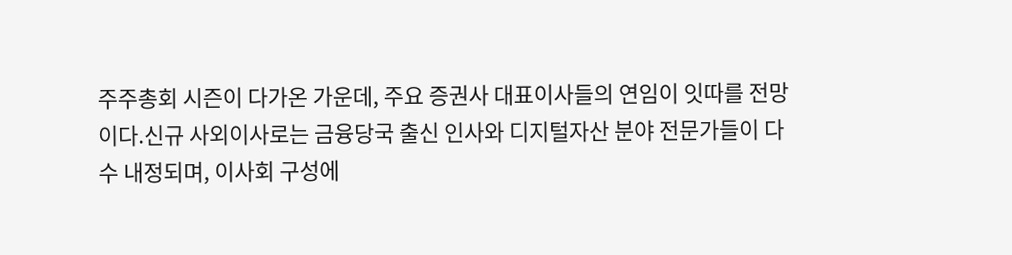주주총회 시즌이 다가온 가운데, 주요 증권사 대표이사들의 연임이 잇따를 전망이다.신규 사외이사로는 금융당국 출신 인사와 디지털자산 분야 전문가들이 다수 내정되며, 이사회 구성에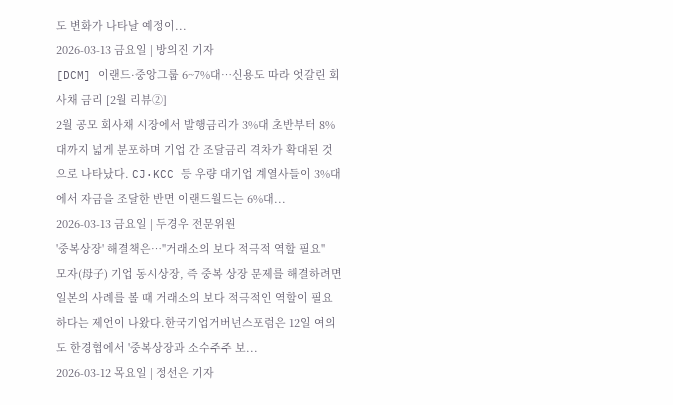도 변화가 나타날 예정이...
2026-03-13 금요일 | 방의진 기자
[DCM] 이랜드·중앙그룹 6~7%대…신용도 따라 엇갈린 회사채 금리 [2월 리뷰②]
2월 공모 회사채 시장에서 발행금리가 3%대 초반부터 8%대까지 넓게 분포하며 기업 간 조달금리 격차가 확대된 것으로 나타났다. CJ·KCC 등 우량 대기업 계열사들이 3%대에서 자금을 조달한 반면 이랜드월드는 6%대...
2026-03-13 금요일 | 두경우 전문위원
'중복상장' 해결책은…"거래소의 보다 적극적 역할 필요"
모자(母子) 기업 동시상장, 즉 중복 상장 문제를 해결하려면 일본의 사례를 볼 때 거래소의 보다 적극적인 역할이 필요하다는 제언이 나왔다.한국기업거버넌스포럼은 12일 여의도 한경협에서 '중복상장과 소수주주 보...
2026-03-12 목요일 | 정선은 기자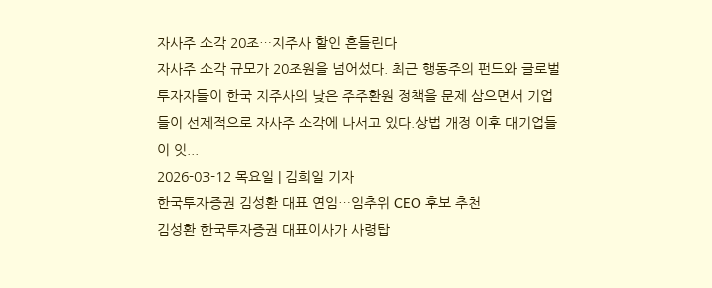자사주 소각 20조…지주사 할인 흔들린다
자사주 소각 규모가 20조원을 넘어섰다. 최근 행동주의 펀드와 글로벌 투자자들이 한국 지주사의 낮은 주주환원 정책을 문제 삼으면서 기업들이 선제적으로 자사주 소각에 나서고 있다.상법 개정 이후 대기업들이 잇...
2026-03-12 목요일 | 김희일 기자
한국투자증권 김성환 대표 연임…임추위 CEO 후보 추천
김성환 한국투자증권 대표이사가 사령탑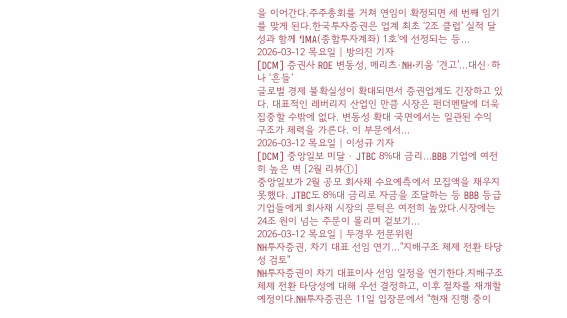을 이어간다.주주총회를 거쳐 연임이 확정되면 세 번째 임기를 맞게 된다.한국투자증권은 업계 최초 ‘2조 클럽’ 실적 달성과 함께 ‘IMA(종합투자계좌) 1호’에 선정되는 등...
2026-03-12 목요일 | 방의진 기자
[DCM] 증권사 ROE 변동성, 메리츠·NH·키움 ‘견고’…대신·하나 ‘흔들’
글로벌 경제 불확실성이 확대되면서 증권업계도 긴장하고 있다. 대표적인 레버리지 산업인 만큼 시장은 펀더멘탈에 더욱 집중할 수밖에 없다. 변동성 확대 국면에서는 일관된 수익 구조가 체력을 가른다. 이 부문에서...
2026-03-12 목요일 | 이성규 기자
[DCM] 중앙일보 미달 · JTBC 8%대 금리...BBB 기업에 여전히 높은 벽 [2월 리뷰①]
중앙일보가 2월 공모 회사채 수요예측에서 모집액을 채우지 못했다. JTBC도 8%대 금리로 자금을 조달하는 등 BBB 등급 기업들에게 회사채 시장의 문턱은 여전히 높았다.시장에는 24조 원이 넘는 주문이 몰리며 겉보기...
2026-03-12 목요일 | 두경우 전문위원
NH투자증권, 차기 대표 선임 연기…"지배구조 체제 전환 타당성 검토"
NH투자증권이 차기 대표이사 선임 일정을 연기한다.지배구조 체제 전환 타당성에 대해 우선 결정하고, 이후 절차를 재개할 예정이다.NH투자증권은 11일 입장문에서 "현재 진행 중이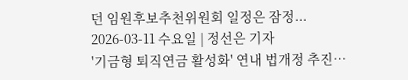던 임원후보추천위원회 일정은 잠정...
2026-03-11 수요일 | 정선은 기자
'기금형 퇴직연금 활성화' 연내 법개정 추진…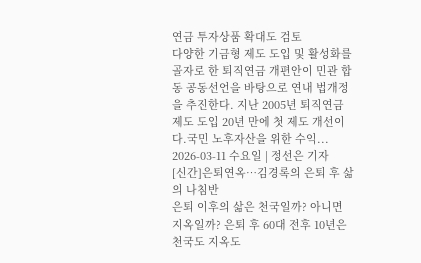연금 투자상품 확대도 검토
다양한 기금형 제도 도입 및 활성화를 골자로 한 퇴직연금 개편안이 민관 합동 공동선언을 바탕으로 연내 법개정을 추진한다. 지난 2005년 퇴직연금 제도 도입 20년 만에 첫 제도 개선이다.국민 노후자산을 위한 수익...
2026-03-11 수요일 | 정선은 기자
[신간]은퇴연옥…김경록의 은퇴 후 삶의 나침반
은퇴 이후의 삶은 천국일까? 아니면 지옥일까? 은퇴 후 60대 전후 10년은 천국도 지옥도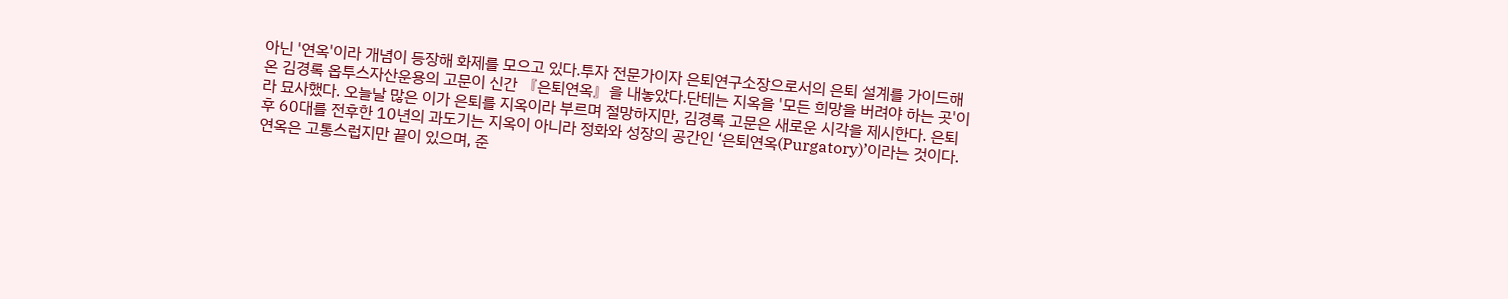아닌 '연옥'이라 개념이 등장해 화제를 모으고 있다.투자 전문가이자 은퇴연구소장으로서의 은퇴 설계를 가이드해 온 김경록 옵투스자산운용의 고문이 신간 『은퇴연옥』을 내놓았다.단테는 지옥을 '모든 희망을 버려야 하는 곳'이라 묘사했다. 오늘날 많은 이가 은퇴를 지옥이라 부르며 절망하지만, 김경록 고문은 새로운 시각을 제시한다. 은퇴 후 60대를 전후한 10년의 과도기는 지옥이 아니라 정화와 성장의 공간인 ‘은퇴연옥(Purgatory)’이라는 것이다. 연옥은 고통스럽지만 끝이 있으며, 준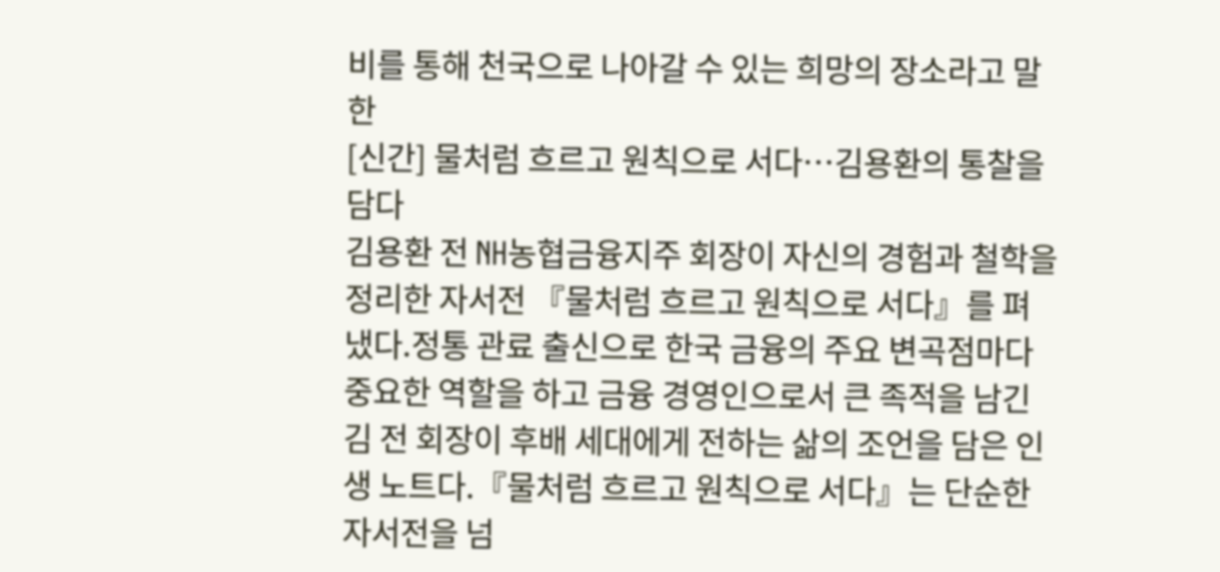비를 통해 천국으로 나아갈 수 있는 희망의 장소라고 말한
[신간] 물처럼 흐르고 원칙으로 서다…김용환의 통찰을 담다
김용환 전 NH농협금융지주 회장이 자신의 경험과 철학을 정리한 자서전 『물처럼 흐르고 원칙으로 서다』를 펴냈다.정통 관료 출신으로 한국 금융의 주요 변곡점마다 중요한 역할을 하고 금융 경영인으로서 큰 족적을 남긴 김 전 회장이 후배 세대에게 전하는 삶의 조언을 담은 인생 노트다.『물처럼 흐르고 원칙으로 서다』는 단순한 자서전을 넘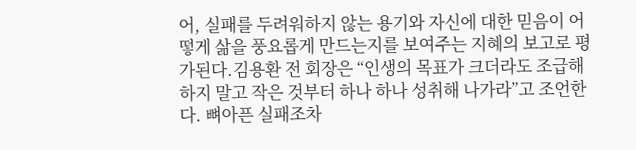어, 실패를 두려워하지 않는 용기와 자신에 대한 믿음이 어떻게 삶을 풍요롭게 만드는지를 보여주는 지혜의 보고로 평가된다.김용환 전 회장은 “인생의 목표가 크더라도 조급해하지 말고 작은 것부터 하나 하나 성취해 나가라”고 조언한다. 뼈아픈 실패조차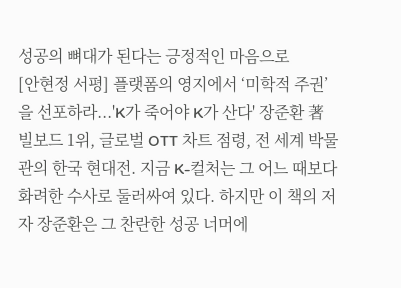성공의 뼈대가 된다는 긍정적인 마음으로
[안현정 서평] 플랫폼의 영지에서 ‘미학적 주권’을 선포하라...'K가 죽어야 K가 산다' 장준환 著
빌보드 1위, 글로벌 OTT 차트 점령, 전 세계 박물관의 한국 현대전. 지금 K-컬처는 그 어느 때보다 화려한 수사로 둘러싸여 있다. 하지만 이 책의 저자 장준환은 그 찬란한 성공 너머에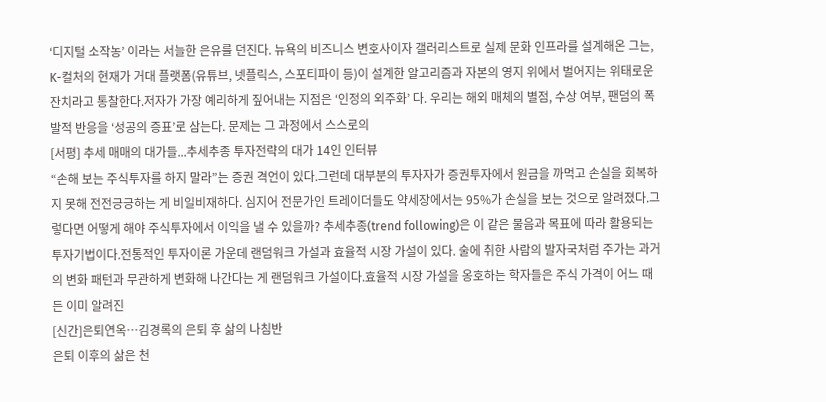‘디지털 소작농’ 이라는 서늘한 은유를 던진다. 뉴욕의 비즈니스 변호사이자 갤러리스트로 실제 문화 인프라를 설계해온 그는, K-컬처의 현재가 거대 플랫폼(유튜브, 넷플릭스, 스포티파이 등)이 설계한 알고리즘과 자본의 영지 위에서 벌어지는 위태로운 잔치라고 통찰한다.저자가 가장 예리하게 짚어내는 지점은 ‘인정의 외주화’ 다. 우리는 해외 매체의 별점, 수상 여부, 팬덤의 폭발적 반응을 ‘성공의 증표’로 삼는다. 문제는 그 과정에서 스스로의
[서평] 추세 매매의 대가들...추세추종 투자전략의 대가 14인 인터뷰
“손해 보는 주식투자를 하지 말라”는 증권 격언이 있다.그런데 대부분의 투자자가 증권투자에서 원금을 까먹고 손실을 회복하지 못해 전전긍긍하는 게 비일비재하다. 심지어 전문가인 트레이더들도 약세장에서는 95%가 손실을 보는 것으로 알려졌다.그렇다면 어떻게 해야 주식투자에서 이익을 낼 수 있을까? 추세추종(trend following)은 이 같은 물음과 목표에 따라 활용되는 투자기법이다.전통적인 투자이론 가운데 랜덤워크 가설과 효율적 시장 가설이 있다. 술에 취한 사람의 발자국처럼 주가는 과거의 변화 패턴과 무관하게 변화해 나간다는 게 랜덤워크 가설이다.효율적 시장 가설을 옹호하는 학자들은 주식 가격이 어느 때든 이미 알려진
[신간]은퇴연옥…김경록의 은퇴 후 삶의 나침반
은퇴 이후의 삶은 천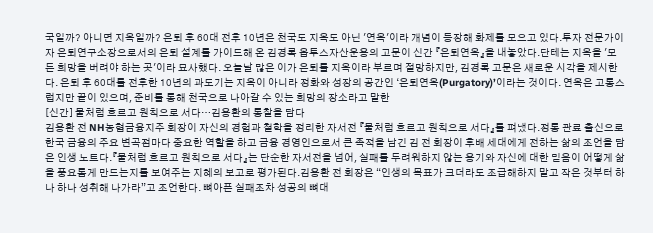국일까? 아니면 지옥일까? 은퇴 후 60대 전후 10년은 천국도 지옥도 아닌 '연옥'이라 개념이 등장해 화제를 모으고 있다.투자 전문가이자 은퇴연구소장으로서의 은퇴 설계를 가이드해 온 김경록 옵투스자산운용의 고문이 신간 『은퇴연옥』을 내놓았다.단테는 지옥을 '모든 희망을 버려야 하는 곳'이라 묘사했다. 오늘날 많은 이가 은퇴를 지옥이라 부르며 절망하지만, 김경록 고문은 새로운 시각을 제시한다. 은퇴 후 60대를 전후한 10년의 과도기는 지옥이 아니라 정화와 성장의 공간인 ‘은퇴연옥(Purgatory)’이라는 것이다. 연옥은 고통스럽지만 끝이 있으며, 준비를 통해 천국으로 나아갈 수 있는 희망의 장소라고 말한
[신간] 물처럼 흐르고 원칙으로 서다…김용환의 통찰을 담다
김용환 전 NH농협금융지주 회장이 자신의 경험과 철학을 정리한 자서전 『물처럼 흐르고 원칙으로 서다』를 펴냈다.정통 관료 출신으로 한국 금융의 주요 변곡점마다 중요한 역할을 하고 금융 경영인으로서 큰 족적을 남긴 김 전 회장이 후배 세대에게 전하는 삶의 조언을 담은 인생 노트다.『물처럼 흐르고 원칙으로 서다』는 단순한 자서전을 넘어, 실패를 두려워하지 않는 용기와 자신에 대한 믿음이 어떻게 삶을 풍요롭게 만드는지를 보여주는 지혜의 보고로 평가된다.김용환 전 회장은 “인생의 목표가 크더라도 조급해하지 말고 작은 것부터 하나 하나 성취해 나가라”고 조언한다. 뼈아픈 실패조차 성공의 뼈대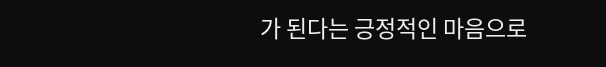가 된다는 긍정적인 마음으로